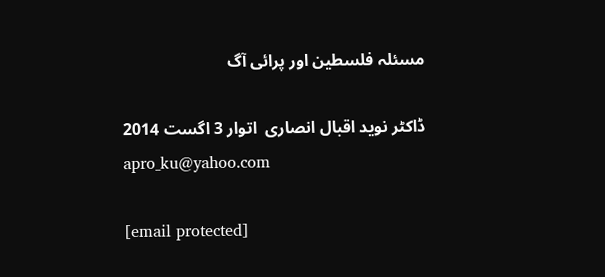مسئلہ فلسطین اور پرائی آگ

ڈاکٹر نوید اقبال انصاری  اتوار 3 اگست 2014
apro_ku@yahoo.com

[email protected]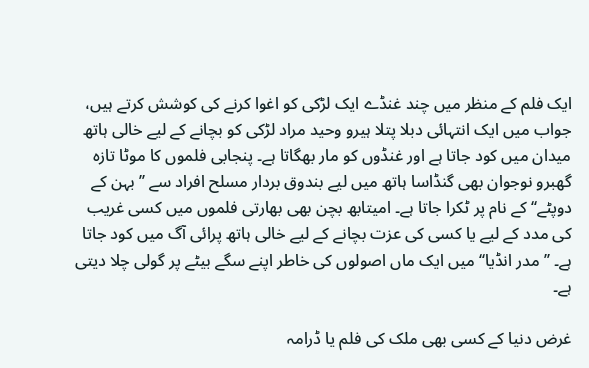ایک فلم کے منظر میں چند غنڈے ایک لڑکی کو اغوا کرنے کی کوشش کرتے ہیں، جواب میں ایک انتہائی دبلا پتلا ہیرو وحید مراد لڑکی کو بچانے کے لیے خالی ہاتھ میدان میں کود جاتا ہے اور غنڈوں کو مار بھگاتا ہے۔ پنجابی فلموں کا موٹا تازہ گھبرو نوجوان بھی گنڈاسا ہاتھ میں لیے بندوق بردار مسلح افراد سے ’’بہن کے دوپٹے‘‘ کے نام پر ٹکرا جاتا ہے۔ امیتابھ بچن بھی بھارتی فلموں میں کسی غریب کی مدد کے لیے یا کسی کی عزت بچانے کے لیے خالی ہاتھ پرائی آگ میں کود جاتا ہے۔ ’’مدر انڈیا‘‘ میں ایک ماں اصولوں کی خاطر اپنے سگے بیٹے پر گولی چلا دیتی ہے۔

غرض دنیا کے کسی بھی ملک کی فلم یا ڈرامہ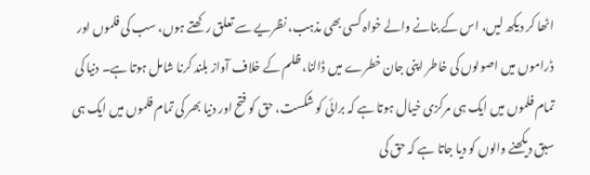اٹھا کر دیکھ لیں، اس کے بنانے والے خواہ کسی بھی مذہب، نظریے سے تعلق رکھتے ہوں، سب کی فلموں اور ڈراموں میں اصولوں کی خاطر اپنی جان خطرے میں ڈالنا، ظلم کے خلاف آواز بلند کرنا شامل ہوتا ہے۔ دنیا کی تمام فلموں میں ایک ہی مرکزی خیال ہوتا ہے کہ برائی کو شکست، حق کو فتح اور دنیا بھر کی تمام فلموں میں ایک ہی سبق دیکھنے والوں کو دیا جاتا ہے کہ حق کی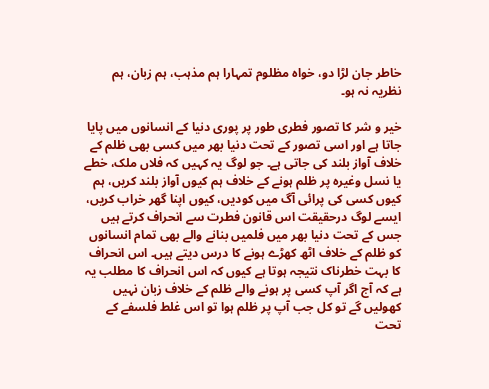خاطر جان لڑا دو، خواہ مظلوم تمہارا ہم مذہب، ہم زبان، ہم نظریہ نہ ہو۔

خیر و شر کا تصور فطری طور پر پوری دنیا کے انسانوں میں پایا جاتا ہے اور اسی تصور کے تحت دنیا بھر میں کسی بھی ظلم کے خلاف آواز بلند کی جاتی ہے۔ جو لوگ یہ کہیں کہ فلاں ملک، خطے یا نسل وغیرہ پر ظلم ہونے کے خلاف ہم کیوں آواز بلند کریں، ہم کیوں کسی کی پرائی آگ میں کودیں، کیوں اپنا گھر خراب کریں، ایسے لوگ درحقیقت اس قانون فطرت سے انحراف کرتے ہیں جس کے تحت دنیا بھر میں فلمیں بنانے والے بھی تمام انسانوں کو ظلم کے خلاف اٹھ کھڑے ہونے کا درس دیتے ہیں۔ اس انحراف کا بہت خطرناک نتیجہ ہوتا ہے کیوں کہ اس انحراف کا مطلب یہ ہے کہ آج اگر آپ کسی پر ہونے والے ظلم کے خلاف زبان نہیں کھولیں گے تو کل جب آپ پر ظلم ہوا تو اس غلط فلسفے کے تحت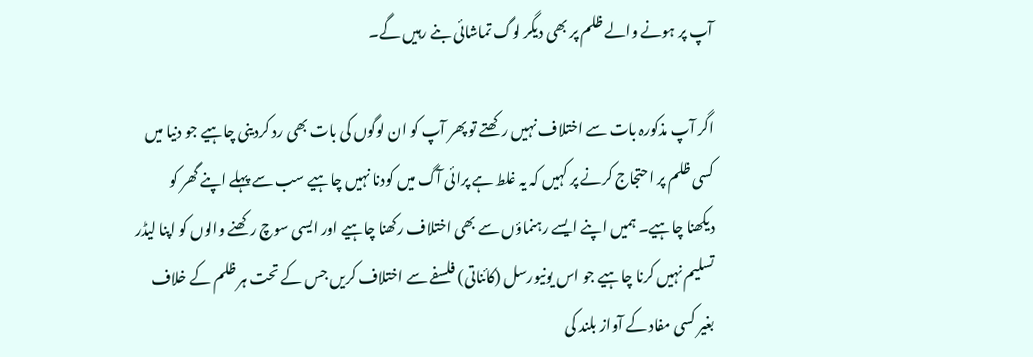آپ پر ہونے والے ظلم پر بھی دیگر لوگ تماشائی بنے رہیں گے۔

اگر آپ مذکورہ بات سے اختلاف نہیں رکھتے تو پھر آپ کو ان لوگوں کی بات بھی رد کردینی چاہیے جو دنیا میں کسی ظلم پر احتجاج کرنے پر کہیں کہ یہ غلط ہے پرائی آگ میں کودنا نہیں چاہیے سب سے پہلے اپنے گھر کو دیکھنا چاہیے۔ ہمیں اپنے ایسے رہنماؤں سے بھی اختلاف رکھنا چاہیے اور ایسی سوچ رکھنے والوں کو اپنا لیڈر تسلیم نہیں کرنا چاہیے جو اس یونیورسل (کائناتی) فلسفے سے اختلاف کریں جس کے تحت ہر ظلم کے خلاف بغیر کسی مفاد کے آواز بلند کی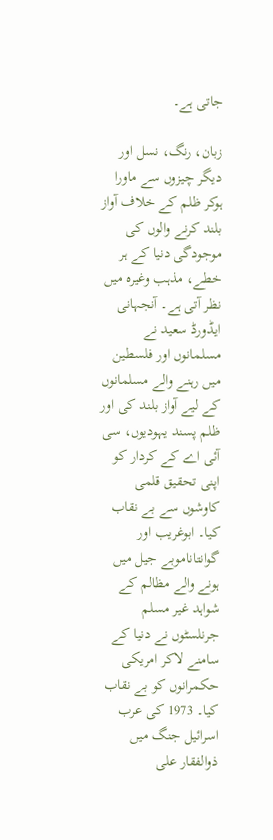جاتی ہے۔

زبان، رنگ، نسل اور دیگر چیزوں سے ماورا ہوکر ظلم کے خلاف آواز بلند کرنے والوں کی موجودگی دنیا کے ہر خطے، مذہب وغیرہ میں نظر آتی ہے۔ آنجہانی ایڈورڈ سعید نے مسلمانوں اور فلسطین میں رہنے والے مسلمانوں کے لیے آواز بلند کی اور ظلم پسند یہودیوں، سی آئی اے کے کردار کو اپنی تحقیق قلمی کاوشوں سے بے نقاب کیا۔ ابوغریب اور گوانتاناموبے جیل میں ہونے والے مظالم کے شواہد غیر مسلم جرنلسٹوں نے دنیا کے سامنے لاکر امریکی حکمرانوں کو بے نقاب کیا۔ 1973 کی عرب اسرائیل جنگ میں ذوالفقار علی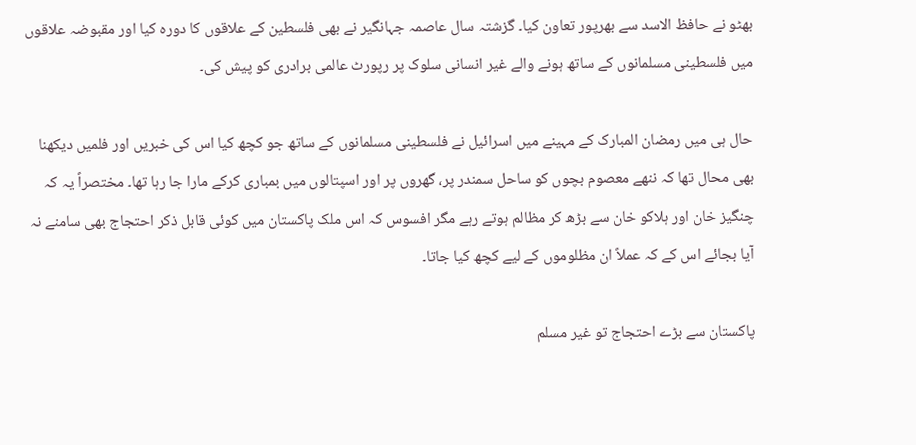بھٹو نے حافظ الاسد سے بھرپور تعاون کیا۔ گزشتہ سال عاصمہ جہانگیر نے بھی فلسطین کے علاقوں کا دورہ کیا اور مقبوضہ علاقوں میں فلسطینی مسلمانوں کے ساتھ ہونے والے غیر انسانی سلوک پر رپورٹ عالمی برادری کو پیش کی۔

حال ہی میں رمضان المبارک کے مہینے میں اسرائیل نے فلسطینی مسلمانوں کے ساتھ جو کچھ کیا اس کی خبریں اور فلمیں دیکھنا بھی محال تھا کہ ننھے معصوم بچوں کو ساحل سمندر پر، گھروں پر اور اسپتالوں میں بمباری کرکے مارا جا رہا تھا۔ مختصراً یہ کہ چنگیز خان اور ہلاکو خان سے بڑھ کر مظالم ہوتے رہے مگر افسوس کہ اس ملک پاکستان میں کوئی قابل ذکر احتجاج بھی سامنے نہ آیا بجائے اس کے کہ عملاً ان مظلوموں کے لیے کچھ کیا جاتا۔

پاکستان سے بڑے احتجاج تو غیر مسلم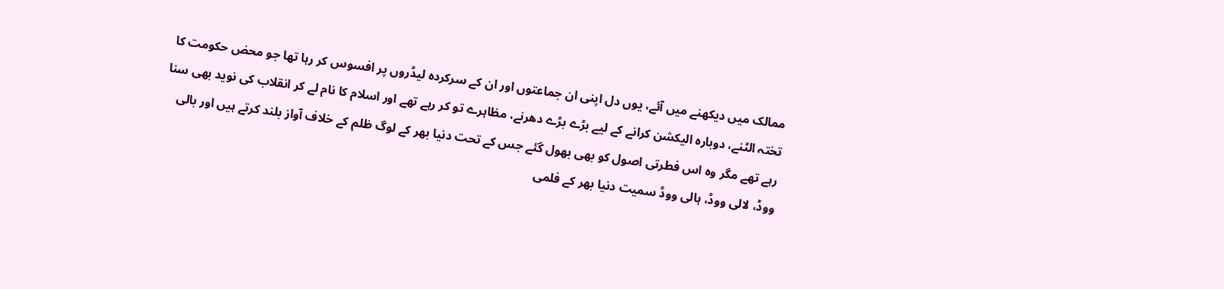ممالک میں دیکھنے میں آئے، یوں دل اپنی ان جماعتوں اور ان کے سرکردہ لیڈروں پر افسوس کر رہا تھا جو محض حکومت کا تختہ الٹنے، دوبارہ الیکشن کرانے کے لیے بڑے بڑے دھرنے، مظاہرے تو کر رہے تھے اور اسلام کا نام لے کر انقلاب کی نوید بھی سنا رہے تھے مگر وہ اس فطرتی اصول کو بھی بھول گئے جس کے تحت دنیا بھر کے لوگ ظلم کے خلاف آواز بلند کرتے ہیں اور بالی ووڈ، لالی ووڈ، ہالی ووڈ سمیت دنیا بھر کے فلمی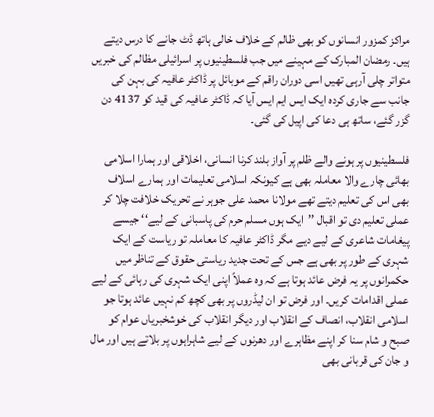مراکز کمزور انسانوں کو بھی ظالم کے خلاف خالی ہاتھ ڈٹ جانے کا درس دیتے ہیں۔ رمضان المبارک کے مہینے میں جب فلسطینیوں پر اسرائیلی مظالم کی خبریں متواتر چلی آرہی تھیں اسی دوران راقم کے موبائل پر ڈاکٹر عافیہ کی بہن کی جانب سے جاری کردہ ایک ایس ایم ایس آیا کہ ڈاکٹر عافیہ کی قید کو 4137 دن گزر گئے، ساتھ ہی دعا کی اپیل کی گئی۔

فلسطینیوں پر ہونے والے ظلم پر آواز بلند کرنا انسانی، اخلاقی اور ہمارا اسلامی بھائی چارے والا معاملہ بھی ہے کیونکہ اسلامی تعلیمات اور ہمارے اسلاف بھی اس کی تعلیم دیتے تھے مولانا محمد علی جوہر نے تحریک خلافت چلا کر عملی تعلیم دی تو اقبال ’’ایک ہوں مسلم حرم کی پاسبانی کے لیے‘‘ جیسے پیغامات شاعری کے لیے دیے مگر ڈاکٹر عافیہ کا معاملہ تو ریاست کے ایک شہری کے طور پر بھی ہے جس کے تحت جدید ریاستی حقوق کے تناظر میں حکمرانوں پر یہ فرض عائد ہوتا ہے کہ وہ عملاً اپنی ایک شہری کی رہائی کے لیے عملی اقدامات کریں۔ اور فرض تو ان لیڈروں پر بھی کچھ کم نہیں عائد ہوتا جو اسلامی انقلاب، انصاف کے انقلاب اور دیگر انقلاب کی خوشخبریاں عوام کو صبح و شام سنا کر اپنے مظاہرے اور دھرنوں کے لیے شاہراہوں پر بلاتے ہیں اور مال و جان کی قربانی بھی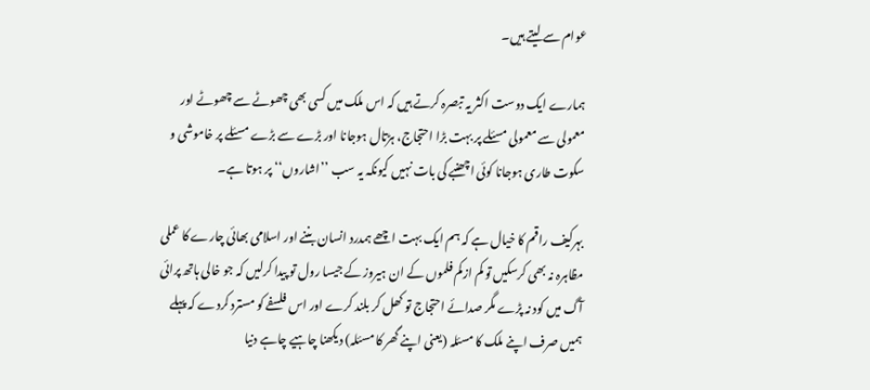عوام سے لیتے ہیں۔

ہمارے ایک دوست اکثر یہ تبصرہ کرتے ہیں کہ اس ملک میں کسی بھی چھوٹے سے چھوٹے اور معمولی سے معمولی مسئلے پر بہت بڑا احتجاج، ہڑتال ہوجانا اور بڑے سے بڑے مسئلے پر خاموشی و سکوت طاری ہوجانا کوئی اچھنبے کی بات نہیں کیونکہ یہ سب ’’اشاروں‘‘ پر ہوتا ہے۔

بہرکیف راقم کا خیال ہے کہ ہم ایک بہت اچھے ہمدرد انسان بننے اور اسلامی بھائی چارے کا عملی مظاہرہ نہ بھی کرسکیں تو کم ازکم فلموں کے ان ہیروز کے جیسا رول تو پیدا کرلیں کہ جو خالی ہاتھ پرائی آگ میں کود نہ پڑے مگر صدائے احتجاج تو کھل کر بلند کرے اور اس فلسفے کو مسترد کردے کہ پہلے ہمیں صرف اپنے ملک کا مسئلہ (یعنی اپنے گھر کا مسئلہ) دیکھنا چاہیے چاہے دنیا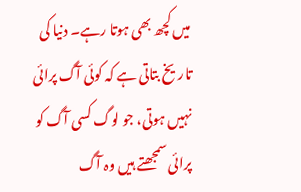میں کچھ بھی ہوتا رہے۔ دنیا کی تاریخ بتاتی ہے کہ کوئی آگ پرائی نہیں ہوتی، جو لوگ کسی آگ کو پرائی سمجھتے ہیں وہ آگ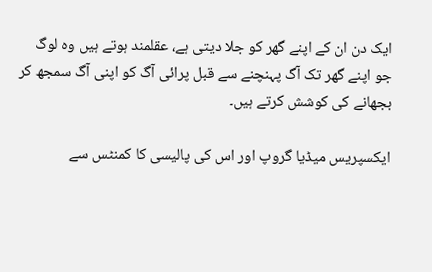ایک دن ان کے اپنے گھر کو جلا دیتی ہے، عقلمند ہوتے ہیں وہ لوگ جو اپنے گھر تک آگ پہنچنے سے قبل پرائی آگ کو اپنی آگ سمجھ کر بجھانے کی کوشش کرتے ہیں۔

ایکسپریس میڈیا گروپ اور اس کی پالیسی کا کمنٹس سے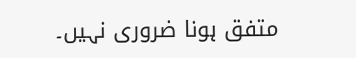متفق ہونا ضروری نہیں۔